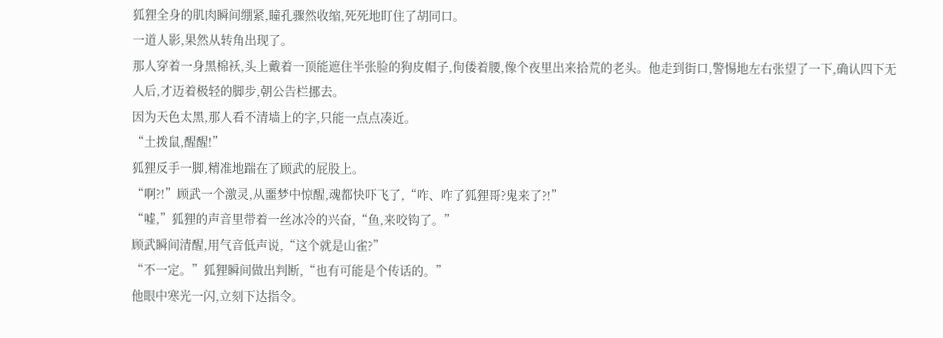狐狸全身的肌肉瞬间绷紧,瞳孔骤然收缩,死死地盯住了胡同口。
一道人影,果然从转角出现了。
那人穿着一身黑棉袄,头上戴着一顶能遮住半张脸的狗皮帽子,佝偻着腰,像个夜里出来拾荒的老头。他走到街口,警惕地左右张望了一下,确认四下无人后,才迈着极轻的脚步,朝公告栏挪去。
因为天色太黑,那人看不清墙上的字,只能一点点凑近。
“土拨鼠,醒醒!”
狐狸反手一脚,精准地踹在了顾武的屁股上。
“啊?!”顾武一个激灵,从噩梦中惊醒,魂都快吓飞了,“咋、咋了狐狸哥?鬼来了?!”
“嘘,”狐狸的声音里带着一丝冰冷的兴奋,“鱼,来咬钩了。”
顾武瞬间清醒,用气音低声说,“这个就是山雀?”
“不一定。”狐狸瞬间做出判断,“也有可能是个传话的。”
他眼中寒光一闪,立刻下达指令。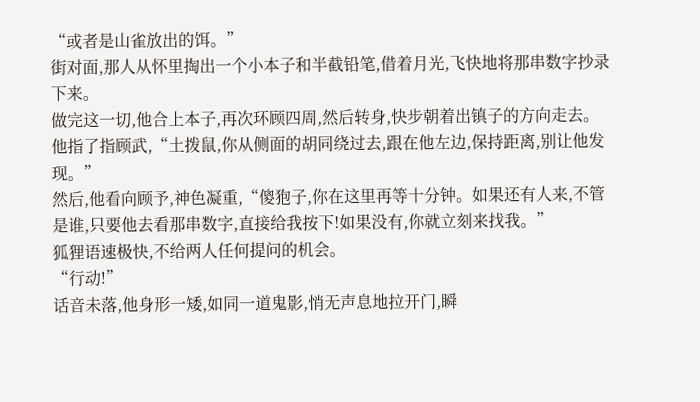“或者是山雀放出的饵。”
街对面,那人从怀里掏出一个小本子和半截铅笔,借着月光,飞快地将那串数字抄录下来。
做完这一切,他合上本子,再次环顾四周,然后转身,快步朝着出镇子的方向走去。
他指了指顾武,“土拨鼠,你从侧面的胡同绕过去,跟在他左边,保持距离,别让他发现。”
然后,他看向顾予,神色凝重,“傻狍子,你在这里再等十分钟。如果还有人来,不管是谁,只要他去看那串数字,直接给我按下!如果没有,你就立刻来找我。”
狐狸语速极快,不给两人任何提问的机会。
“行动!”
话音未落,他身形一矮,如同一道鬼影,悄无声息地拉开门,瞬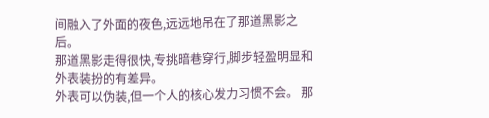间融入了外面的夜色,远远地吊在了那道黑影之后。
那道黑影走得很快,专挑暗巷穿行,脚步轻盈明显和外表装扮的有差异。
外表可以伪装,但一个人的核心发力习惯不会。 那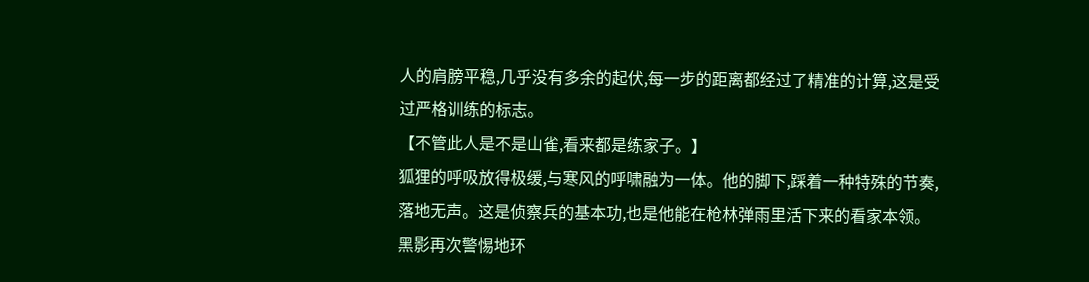人的肩膀平稳,几乎没有多余的起伏,每一步的距离都经过了精准的计算,这是受过严格训练的标志。
【不管此人是不是山雀,看来都是练家子。】
狐狸的呼吸放得极缓,与寒风的呼啸融为一体。他的脚下,踩着一种特殊的节奏,落地无声。这是侦察兵的基本功,也是他能在枪林弹雨里活下来的看家本领。
黑影再次警惕地环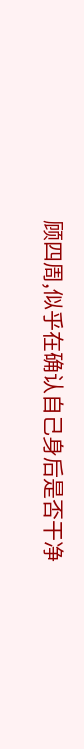顾四周,似乎在确认自己身后是否干净